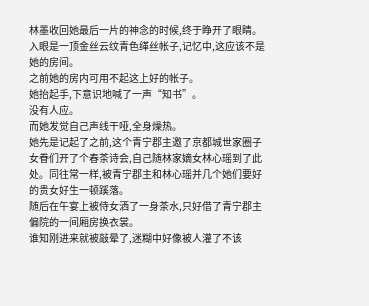林墨收回她最后一片的神念的时候,终于睁开了眼睛。
入眼是一顶金丝云纹青色缂丝帐子,记忆中,这应该不是她的房间。
之前她的房内可用不起这上好的帐子。
她抬起手,下意识地喊了一声“知书”。
没有人应。
而她发觉自己声线干哑,全身燥热。
她先是记起了之前,这个青宁郡主邀了京都城世家圈子女眷们开了个春茶诗会,自己随林家嫡女林心瑶到了此处。同往常一样,被青宁郡主和林心瑶并几个她们要好的贵女好生一顿蹊落。
随后在午宴上被侍女洒了一身茶水,只好借了青宁郡主偏院的一间厢房换衣裳。
谁知刚进来就被敲晕了,迷糊中好像被人灌了不该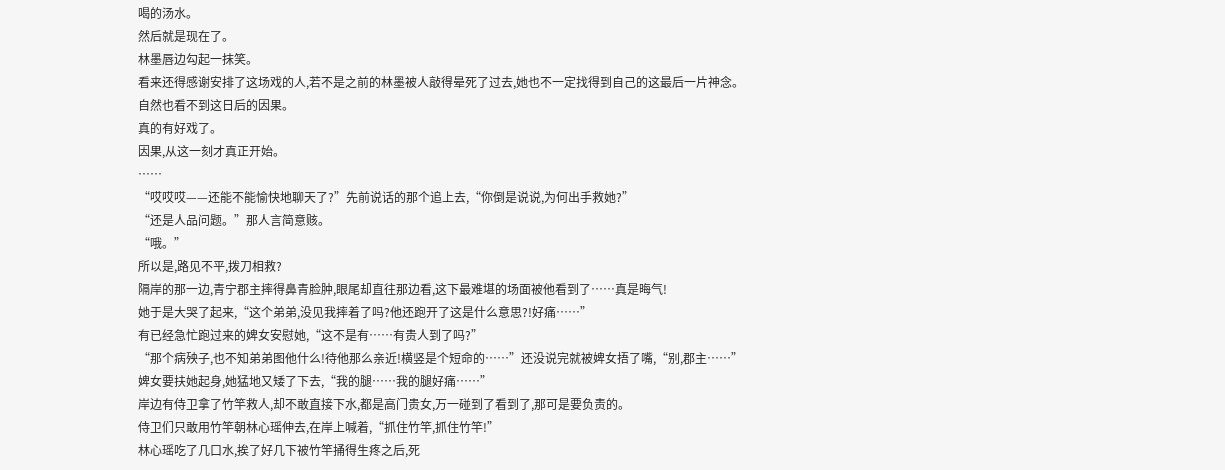喝的汤水。
然后就是现在了。
林墨唇边勾起一抹笑。
看来还得感谢安排了这场戏的人,若不是之前的林墨被人敲得晕死了过去,她也不一定找得到自己的这最后一片神念。
自然也看不到这日后的因果。
真的有好戏了。
因果,从这一刻才真正开始。
……
“哎哎哎——还能不能愉快地聊天了?”先前说话的那个追上去,“你倒是说说,为何出手救她?”
“还是人品问题。”那人言简意赅。
“哦。”
所以是,路见不平,拨刀相救?
隔岸的那一边,青宁郡主摔得鼻青脸肿,眼尾却直往那边看,这下最难堪的场面被他看到了……真是晦气!
她于是大哭了起来,“这个弟弟,没见我摔着了吗?他还跑开了这是什么意思?!好痛……”
有已经急忙跑过来的婢女安慰她,“这不是有……有贵人到了吗?”
“那个病殃子,也不知弟弟图他什么!待他那么亲近!横竖是个短命的……”还没说完就被婢女捂了嘴,“别,郡主……”
婢女要扶她起身,她猛地又矮了下去,“我的腿……我的腿好痛……”
岸边有侍卫拿了竹竿救人,却不敢直接下水,都是高门贵女,万一碰到了看到了,那可是要负责的。
侍卫们只敢用竹竿朝林心瑶伸去,在岸上喊着,“抓住竹竿,抓住竹竿!”
林心瑶吃了几口水,挨了好几下被竹竿捅得生疼之后,死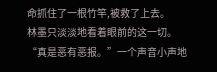命抓住了一根竹竿,被救了上去。
林墨只淡淡地看着眼前的这一切。
“真是恶有恶报。”一个声音小声地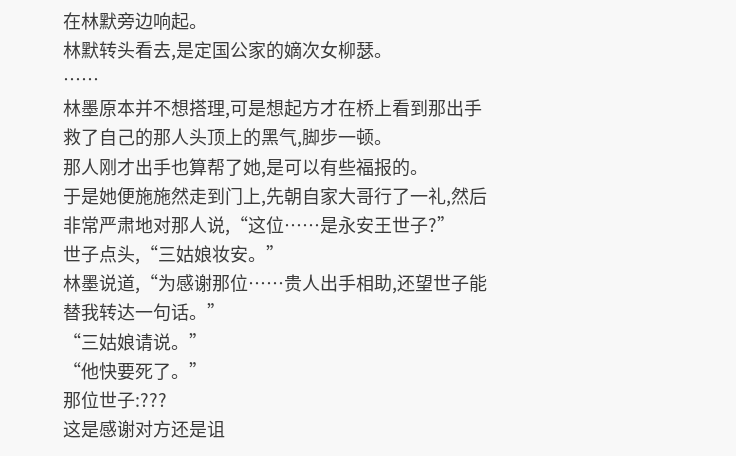在林默旁边响起。
林默转头看去,是定国公家的嫡次女柳瑟。
……
林墨原本并不想搭理,可是想起方才在桥上看到那出手救了自己的那人头顶上的黑气,脚步一顿。
那人刚才出手也算帮了她,是可以有些福报的。
于是她便施施然走到门上,先朝自家大哥行了一礼,然后非常严肃地对那人说,“这位……是永安王世子?”
世子点头,“三姑娘妆安。”
林墨说道,“为感谢那位……贵人出手相助,还望世子能替我转达一句话。”
“三姑娘请说。”
“他快要死了。”
那位世子:???
这是感谢对方还是诅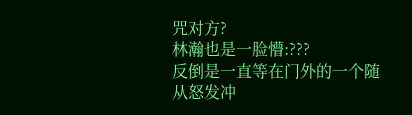咒对方?
林瀚也是一脸懵:???
反倒是一直等在门外的一个随从怒发冲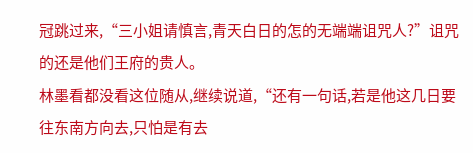冠跳过来,“三小姐请慎言,青天白日的怎的无端端诅咒人?”诅咒的还是他们王府的贵人。
林墨看都没看这位随从,继续说道,“还有一句话,若是他这几日要往东南方向去,只怕是有去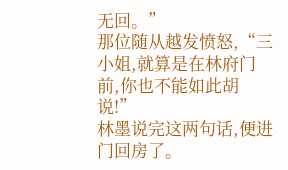无回。”
那位随从越发愤怒,“三小姐,就算是在林府门前,你也不能如此胡说!”
林墨说完这两句话,便进门回房了。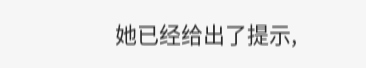她已经给出了提示,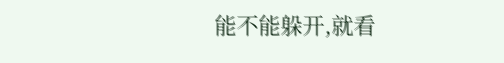能不能躲开,就看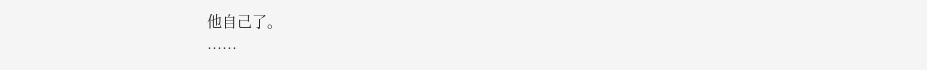他自己了。
……